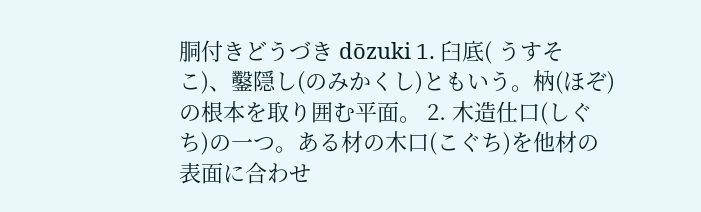胴付きどうづき dōzuki 1. 臼底( うすそこ)、鑿隠し(のみかくし)ともいう。枘(ほぞ)の根本を取り囲む平面。 2. 木造仕口(しぐち)の一つ。ある材の木口(こぐち)を他材の表面に合わせ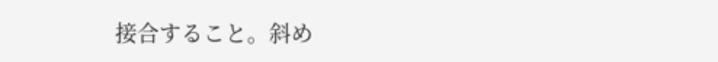接合すること。斜め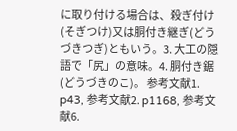に取り付ける場合は、殺ぎ付け(そぎつけ)又は胴付き継ぎ(どうづきつぎ)ともいう。3. 大工の隠語で「尻」の意味。4. 胴付き鋸(どうづきのこ)。 参考文献1. p43, 参考文献2. p1168, 参考文献6.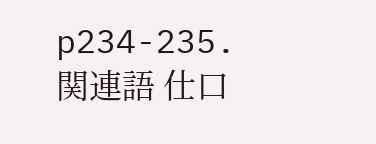p234-235. 関連語 仕口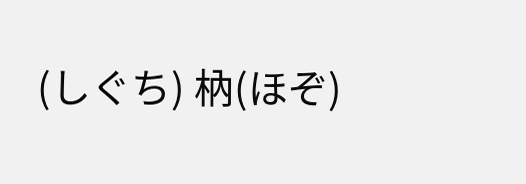(しぐち) 枘(ほぞ)